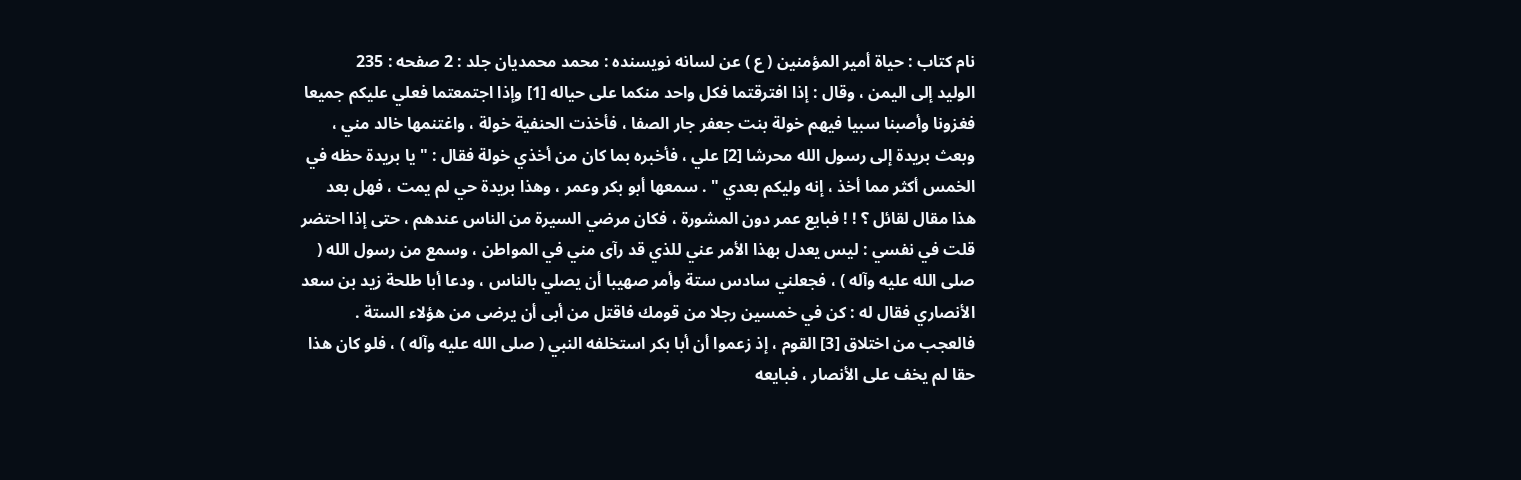نام کتاب : حياة أمير المؤمنين ( ع ) عن لسانه نویسنده : محمد محمديان جلد : 2 صفحه : 235
الوليد إلى اليمن ، وقال : إذا افترقتما فكل واحد منكما على حياله [1] وإذا اجتمعتما فعلي عليكم جميعا فغزونا وأصبنا سبيا فيهم خولة بنت جعفر جار الصفا ، فأخذت الحنفية خولة ، واغتنمها خالد مني ، وبعث بريدة إلى رسول الله محرشا [2] علي ، فأخبره بما كان من أخذي خولة فقال : " يا بريدة حظه في الخمس أكثر مما أخذ ، إنه وليكم بعدي " . سمعها أبو بكر وعمر ، وهذا بريدة حي لم يمت ، فهل بعد هذا مقال لقائل ؟ ! ! فبايع عمر دون المشورة ، فكان مرضي السيرة من الناس عندهم ، حتى إذا احتضر قلت في نفسي : ليس يعدل بهذا الأمر عني للذي قد رآى مني في المواطن ، وسمع من رسول الله ( صلى الله عليه وآله ) ، فجعلني سادس ستة وأمر صهيبا أن يصلي بالناس ، ودعا أبا طلحة زيد بن سعد الأنصاري فقال له : كن في خمسين رجلا من قومك فاقتل من أبى أن يرضى من هؤلاء الستة . فالعجب من اختلاق [3] القوم ، إذ زعموا أن أبا بكر استخلفه النبي ( صلى الله عليه وآله ) ، فلو كان هذا حقا لم يخف على الأنصار ، فبايعه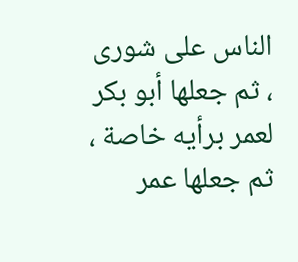الناس على شورى ، ثم جعلها أبو بكر لعمر برأيه خاصة ، ثم جعلها عمر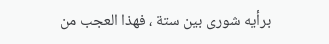برأيه شورى بين ستة ، فهذا العجب من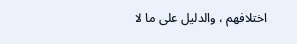اختلافهم ، والدليل على ما لا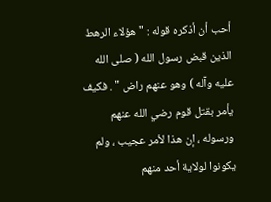أحب أن أذكره قوله : " هؤلاء الرهط الذين قبض رسول الله ( صلى الله عليه وآله ) وهو عنهم راض " . فكيف يأمر بقتل قوم رضي الله عنهم ورسوله ، إن هذا لأمر عجيب ، ولم يكونوا لولاية أحد منهم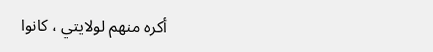أكره منهم لولايتي ، كانوا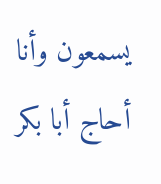يسمعون وأنا أحاج أبا بكر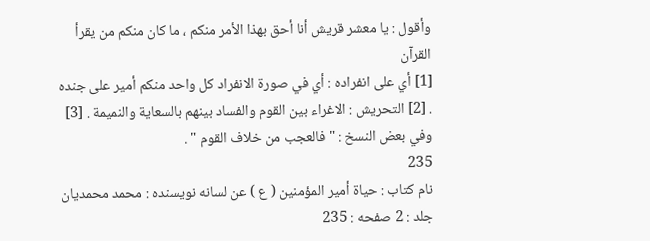وأقول : يا معشر قريش أنا أحق بهذا الأمر منكم ، ما كان منكم من يقرأ القرآن
[1] أي على انفراده : أي في صورة الانفراد كل واحد منكم أمير على جنده . [2] التحريش : الاغراء بين القوم والفساد بينهم بالسعاية والنميمة . [3] وفي بعض النسخ : " فالعجب من خلاف القوم " .
235
نام کتاب : حياة أمير المؤمنين ( ع ) عن لسانه نویسنده : محمد محمديان جلد : 2 صفحه : 235